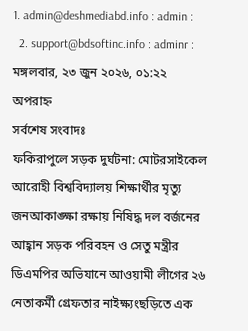1. admin@deshmediabd.info : admin :
  2. support@bdsoftinc.info : adminr :
মঙ্গলবার, ২৩ জুন ২০২৬, ০১:২২ অপরাহ্ন
সর্বশেষ সংবাদঃ
ফকিরাপুলে সড়ক দুর্ঘটনা: মোটরসাইকেল আরোহী বিশ্ববিদ্যালয় শিক্ষার্থীর মৃত্যু জনআকাঙ্ক্ষা রক্ষায় নিষিদ্ধ দল বর্জনের আহ্বান সড়ক পরিবহন ও সেতু মন্ত্রীর ডিএমপির অভিযানে আওয়ামী লীগের ২৬ নেতাকর্মী গ্রেফতার নাইক্ষ্যংছড়িতে এক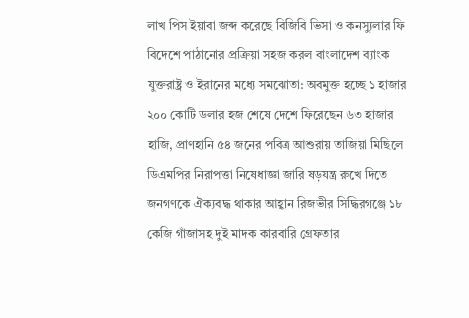লাখ পিস ইয়াবা জব্দ করেছে বিজিবি ভিসা ও কনস্যুলার ফি বিদেশে পাঠানোর প্রক্রিয়া সহজ করল বাংলাদেশ ব্যাংক যুক্তরাষ্ট্র ও ইরানের মধ্যে সমঝোতা: অবমুক্ত হচ্ছে ১ হাজার ২০০ কোটি ডলার হজ শেষে দেশে ফিরেছেন ৬৩ হাজার হাজি, প্রাণহানি ৫৪ জনের পবিত্র আশুরায় তাজিয়া মিছিলে ডিএমপির নিরাপত্তা নিষেধাজ্ঞা জারি ষড়যন্ত্র রুখে দিতে জনগণকে ঐক্যবদ্ধ থাকার আহ্বান রিজভীর সিদ্ধিরগঞ্জে ১৮ কেজি গাঁজাসহ দুই মাদক কারবারি গ্রেফতার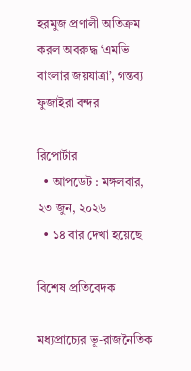হরমুজ প্রণালী অতিক্রম করল অবরুদ্ধ ‘এমভি বাংলার জয়যাত্রা’, গন্তব্য ফুজাইরা বন্দর

রিপোর্টার
  • আপডেট : মঙ্গলবার, ২৩ জুন, ২০২৬
  • ১৪ বার দেখা হয়েছে

বিশেষ প্রতিবেদক

মধ্যপ্রাচ্যের ভূ-রাজনৈতিক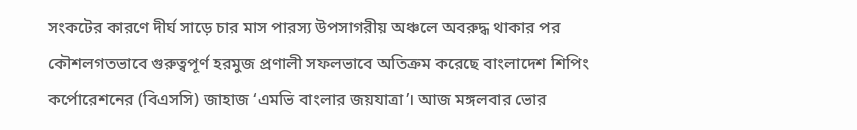সংকটের কারণে দীর্ঘ সাড়ে চার মাস পারস্য উপসাগরীয় অঞ্চলে অবরুদ্ধ থাকার পর কৌশলগতভাবে গুরুত্বপূর্ণ হরমুজ প্রণালী সফলভাবে অতিক্রম করেছে বাংলাদেশ শিপিং কর্পোরেশনের (বিএসসি) জাহাজ ‘এমভি বাংলার জয়যাত্রা’। আজ মঙ্গলবার ভোর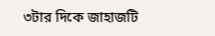৩টার দিকে জাহাজটি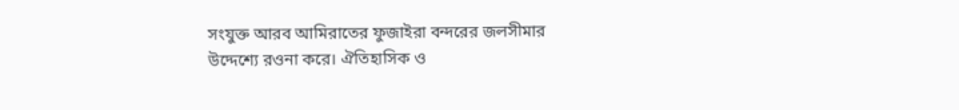সংযুক্ত আরব আমিরাতের ফুজাইরা বন্দরের জলসীমার উদ্দেশ্যে রওনা করে। ঐতিহাসিক ও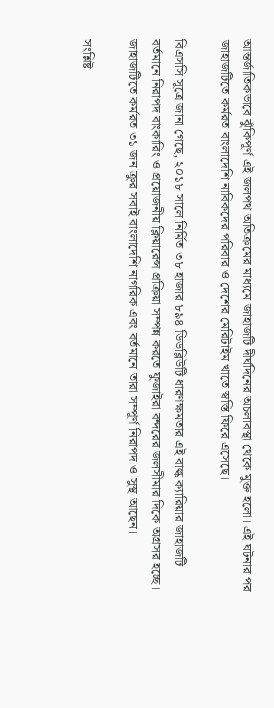আন্তর্জাতিকভাবে ঝুঁকিপূর্ণ এই জলপথ অতিক্রমের মাধ্যমে জাহাজটি দীর্ঘদিনের অচলাবস্থা থেকে মুক্ত হলো। এই ঘটনার পর জাহাজটিতে কর্মরত বাংলাদেশি নাবিকদের পরিবার ও দেশের মেরিটাইম খাতে স্বস্তি ফিরে এসেছে।

বিএসসি সূত্রে জানা গেছে, ২০১৮ সালে নির্মিত ৩৮ হাজার ৮৯৪ ডিডব্লিউটি ধারণক্ষমতার এই বাল্ক ক্যারিয়ার জাহাজটি বর্তমানে নিরাপদ বাংকারিং ও প্রয়োজনীয় ক্লিয়ারেন্স প্রক্রিয়া সম্পন্ন করতে ফুজাইরা বন্দরের জলসীমার দিকে অগ্রসর হচ্ছে। জাহাজটিতে কর্মরত ৩১ জন ক্রুর সবাই বাংলাদেশি নাগরিক এবং বর্তমানে তারা সম্পূর্ণ নিরাপদ ও সুস্থ আছেন।

সংশ্লিষ্ট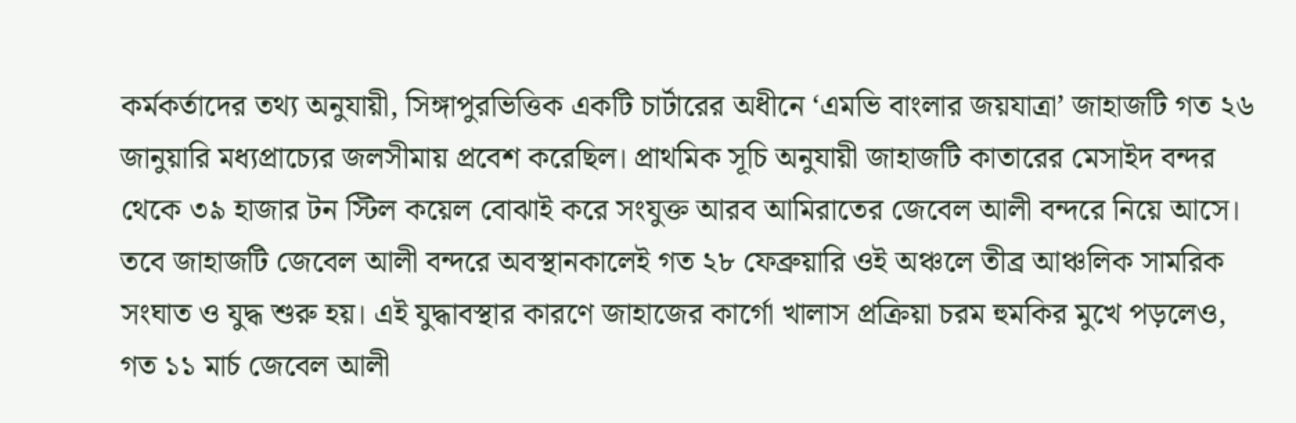কর্মকর্তাদের তথ্য অনুযায়ী, সিঙ্গাপুরভিত্তিক একটি চার্টারের অধীনে ‘এমভি বাংলার জয়যাত্রা’ জাহাজটি গত ২৬ জানুয়ারি মধ্যপ্রাচ্যের জলসীমায় প্রবেশ করেছিল। প্রাথমিক সূচি অনুযায়ী জাহাজটি কাতারের মেসাইদ বন্দর থেকে ৩৯ হাজার টন স্টিল কয়েল বোঝাই করে সংযুক্ত আরব আমিরাতের জেবেল আলী বন্দরে নিয়ে আসে। তবে জাহাজটি জেবেল আলী বন্দরে অবস্থানকালেই গত ২৮ ফেব্রুয়ারি ওই অঞ্চলে তীব্র আঞ্চলিক সামরিক সংঘাত ও যুদ্ধ শুরু হয়। এই যুদ্ধাবস্থার কারণে জাহাজের কার্গো খালাস প্রক্রিয়া চরম হুমকির মুখে পড়লেও, গত ১১ মার্চ জেবেল আলী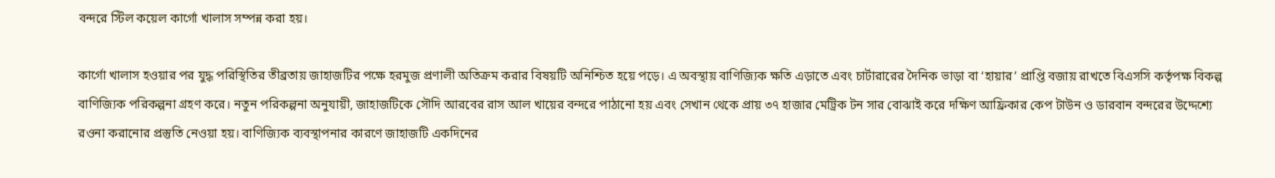বন্দরে স্টিল কয়েল কার্গো খালাস সম্পন্ন করা হয়।

কার্গো খালাস হওয়ার পর যুদ্ধ পরিস্থিতির তীব্রতায় জাহাজটির পক্ষে হরমুজ প্রণালী অতিক্রম করার বিষয়টি অনিশ্চিত হয়ে পড়ে। এ অবস্থায় বাণিজ্যিক ক্ষতি এড়াতে এবং চার্টারারের দৈনিক ভাড়া বা ‘হায়ার’ প্রাপ্তি বজায় রাখতে বিএসসি কর্তৃপক্ষ বিকল্প বাণিজ্যিক পরিকল্পনা গ্রহণ করে। নতুন পরিকল্পনা অনুযায়ী, জাহাজটিকে সৌদি আরবের রাস আল খায়ের বন্দরে পাঠানো হয় এবং সেখান থেকে প্রায় ৩৭ হাজার মেট্রিক টন সার বোঝাই করে দক্ষিণ আফ্রিকার কেপ টাউন ও ডারবান বন্দরের উদ্দেশ্যে রওনা করানোর প্রস্তুতি নেওয়া হয়। বাণিজ্যিক ব্যবস্থাপনার কারণে জাহাজটি একদিনের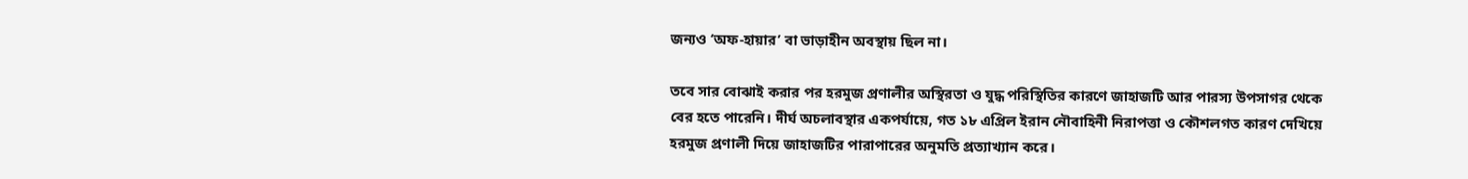জন্যও ‘অফ-হায়ার’ বা ভাড়াহীন অবস্থায় ছিল না।

তবে সার বোঝাই করার পর হরমুজ প্রণালীর অস্থিরতা ও যুদ্ধ পরিস্থিতির কারণে জাহাজটি আর পারস্য উপসাগর থেকে বের হতে পারেনি। দীর্ঘ অচলাবস্থার একপর্যায়ে, গত ১৮ এপ্রিল ইরান নৌবাহিনী নিরাপত্তা ও কৌশলগত কারণ দেখিয়ে হরমুজ প্রণালী দিয়ে জাহাজটির পারাপারের অনুমতি প্রত্যাখ্যান করে।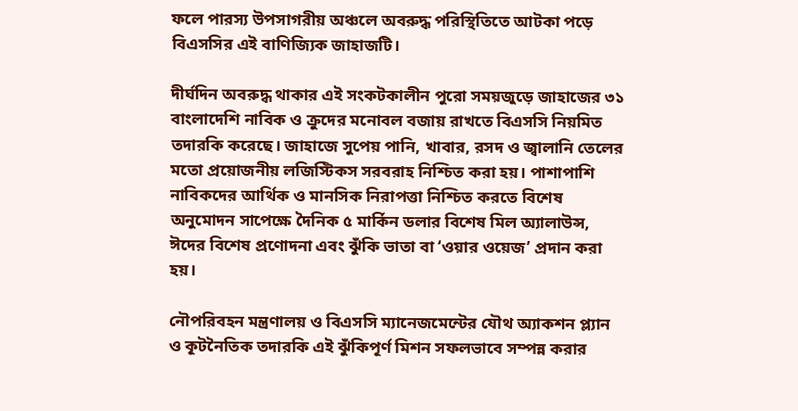ফলে পারস্য উপসাগরীয় অঞ্চলে অবরুদ্ধ পরিস্থিতিতে আটকা পড়ে বিএসসির এই বাণিজ্যিক জাহাজটি।

দীর্ঘদিন অবরুদ্ধ থাকার এই সংকটকালীন পুরো সময়জুড়ে জাহাজের ৩১ বাংলাদেশি নাবিক ও ক্রুদের মনোবল বজায় রাখতে বিএসসি নিয়মিত তদারকি করেছে। জাহাজে সুপেয় পানি, খাবার, রসদ ও জ্বালানি তেলের মতো প্রয়োজনীয় লজিস্টিকস সরবরাহ নিশ্চিত করা হয়। পাশাপাশি নাবিকদের আর্থিক ও মানসিক নিরাপত্তা নিশ্চিত করতে বিশেষ অনুমোদন সাপেক্ষে দৈনিক ৫ মার্কিন ডলার বিশেষ মিল অ্যালাউন্স, ঈদের বিশেষ প্রণোদনা এবং ঝুঁকি ভাতা বা ‘ওয়ার ওয়েজ’ প্রদান করা হয়।

নৌপরিবহন মন্ত্রণালয় ও বিএসসি ম্যানেজমেন্টের যৌথ অ্যাকশন প্ল্যান ও কূটনৈতিক তদারকি এই ঝুঁকিপূর্ণ মিশন সফলভাবে সম্পন্ন করার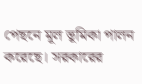পেছনে মূল ভূমিকা পালন করেছে। সরকারের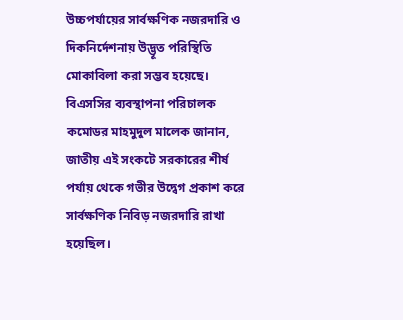উচ্চপর্যায়ের সার্বক্ষণিক নজরদারি ও দিকনির্দেশনায় উদ্ভূত পরিস্থিতি মোকাবিলা করা সম্ভব হয়েছে। বিএসসির ব্যবস্থাপনা পরিচালক কমোডর মাহমুদুল মালেক জানান, জাতীয় এই সংকটে সরকারের শীর্ষ পর্যায় থেকে গভীর উদ্বেগ প্রকাশ করে সার্বক্ষণিক নিবিড় নজরদারি রাখা হয়েছিল।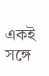একই সঙ্গে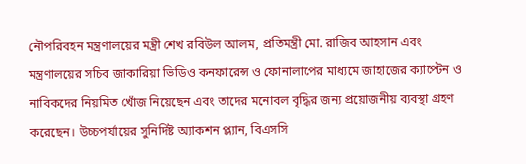নৌপরিবহন মন্ত্রণালয়ের মন্ত্রী শেখ রবিউল আলম, প্রতিমন্ত্রী মো. রাজিব আহসান এবং মন্ত্রণালয়ের সচিব জাকারিয়া ভিডিও কনফারেন্স ও ফোনালাপের মাধ্যমে জাহাজের ক্যাপ্টেন ও নাবিকদের নিয়মিত খোঁজ নিয়েছেন এবং তাদের মনোবল বৃদ্ধির জন্য প্রয়োজনীয় ব্যবস্থা গ্রহণ করেছেন। উচ্চপর্যায়ের সুনির্দিষ্ট অ্যাকশন প্ল্যান, বিএসসি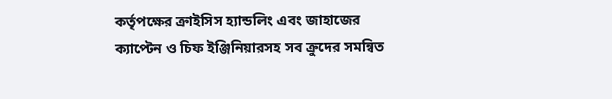কর্তৃপক্ষের ক্রাইসিস হ্যান্ডলিং এবং জাহাজের ক্যাপ্টেন ও চিফ ইঞ্জিনিয়ারসহ সব ক্রুদের সমন্বিত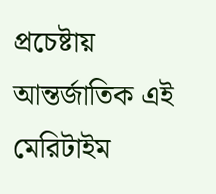প্রচেষ্টায় আন্তর্জাতিক এই মেরিটাইম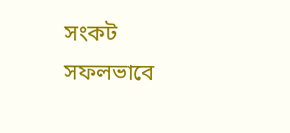সংকট সফলভাবে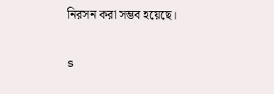নিরসন করা সম্ভব হয়েছে।

s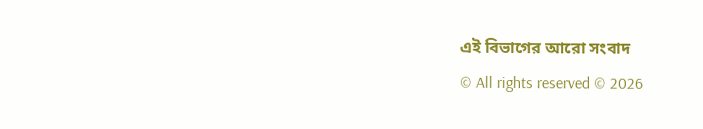এই বিভাগের আরো সংবাদ
© All rights reserved © 2026